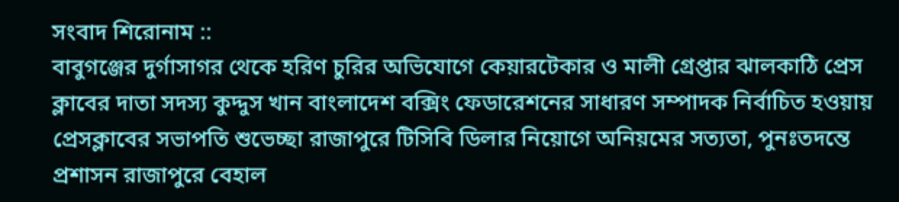সংবাদ শিরোনাম ::
বাবুগঞ্জের দুর্গাসাগর থেকে হরিণ চুরির অভিযোগে কেয়ারটেকার ও মালী গ্রেপ্তার ঝালকাঠি প্রেস ক্লাবের দাতা সদস্য কুদ্দুস খান বাংলাদেশ বক্সিং ফেডারেশনের সাধারণ সম্পাদক নির্বাচিত হওয়ায় প্রেসক্লাবের সভাপতি শুভেচ্ছা রাজাপুরে টিসিবি ডিলার নিয়োগে অনিয়মের সত্যতা, পুনঃতদন্তে প্রশাসন রাজাপুরে বেহাল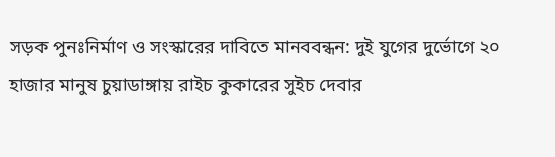সড়ক পুনঃনির্মাণ ও সংস্কারের দাবিতে মানববন্ধন: দুই যুগের দুর্ভোগে ২০ হাজার মানুষ চুয়াডাঙ্গায় রাইচ কুকারের সুইচ দেবার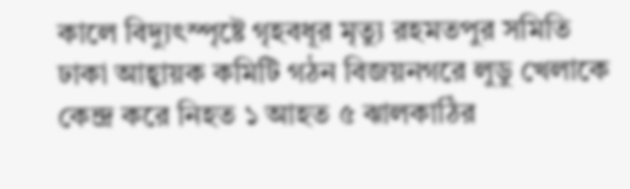কালে বিদ্যুৎস্পৃষ্টে গৃহবধূর মৃত্যু রহমতপুর সমিতি ঢাকা আহ্বায়ক কমিটি গঠন বিজয়নগরে লুডু খেলাকে কেন্দ্র করে নিহত ১ আহত ৫ ঝালকাঠির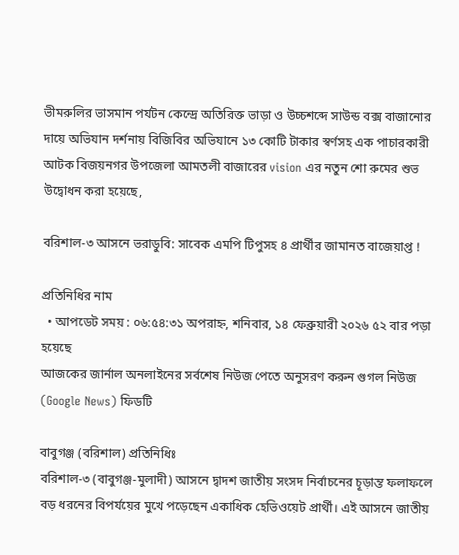ভীমরুলির ভাসমান পর্যটন কেন্দ্রে অতিরিক্ত ভাড়া ও উচ্চশব্দে সাউন্ড বক্স বাজানোর দায়ে অভিযান দর্শনায় বিজিবির অভিযানে ১৩ কোটি টাকার স্বর্ণসহ এক পাচারকারী আটক বিজয়নগর উপজেলা আমতলী বাজারের vision এর নতুন শো রুমের শুভ উদ্বোধন করা হয়েছে,

বরিশাল-৩ আসনে ভরাডুবি: সাবেক এমপি টিপুসহ ৪ প্রার্থীর জামানত বাজেয়াপ্ত !

প্রতিনিধির নাম
  • আপডেট সময় : ০৬:৫৪:৩১ অপরাহ্ন, শনিবার, ১৪ ফেব্রুয়ারী ২০২৬ ৫২ বার পড়া হয়েছে
আজকের জার্নাল অনলাইনের সর্বশেষ নিউজ পেতে অনুসরণ করুন গুগল নিউজ (Google News) ফিডটি

বাবুগঞ্জ (বরিশাল) প্রতিনিধিঃ
বরিশাল-৩ (বাবুগঞ্জ-মুলাদী) আসনে দ্বাদশ জাতীয় সংসদ নির্বাচনের চূড়ান্ত ফলাফলে বড় ধরনের বিপর্যয়ের মুখে পড়েছেন একাধিক হেভিওয়েট প্রার্থী। এই আসনে জাতীয়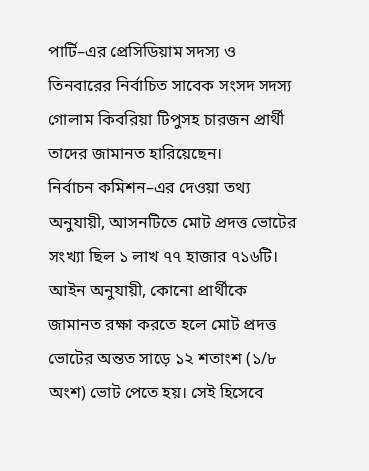পার্টি–এর প্রেসিডিয়াম সদস্য ও তিনবারের নির্বাচিত সাবেক সংসদ সদস্য গোলাম কিবরিয়া টিপুসহ চারজন প্রার্থী তাদের জামানত হারিয়েছেন।
নির্বাচন কমিশন–এর দেওয়া তথ্য অনুযায়ী, আসনটিতে মোট প্রদত্ত ভোটের সংখ্যা ছিল ১ লাখ ৭৭ হাজার ৭১৬টি। আইন অনুযায়ী, কোনো প্রার্থীকে জামানত রক্ষা করতে হলে মোট প্রদত্ত ভোটের অন্তত সাড়ে ১২ শতাংশ (১/৮ অংশ) ভোট পেতে হয়। সেই হিসেবে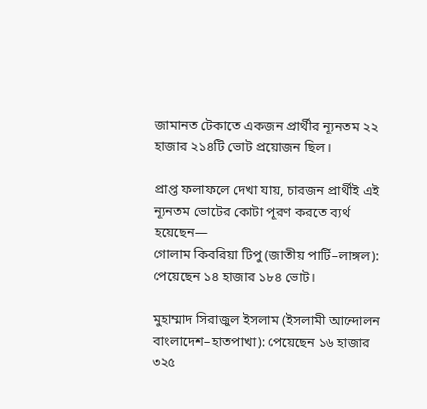জামানত টেকাতে একজন প্রার্থীর ন্যূনতম ২২ হাজার ২১৪টি ভোট প্রয়োজন ছিল।

প্রাপ্ত ফলাফলে দেখা যায়, চারজন প্রার্থীই এই ন্যূনতম ভোটের কোটা পূরণ করতে ব্যর্থ হয়েছেন—
গোলাম কিবরিয়া টিপু (জাতীয় পার্টি–লাঙ্গল): পেয়েছেন ১৪ হাজার ১৮৪ ভোট।

মুহাম্মাদ সিরাজুল ইসলাম (ইসলামী আন্দোলন বাংলাদেশ–হাতপাখা): পেয়েছেন ১৬ হাজার ৩২৫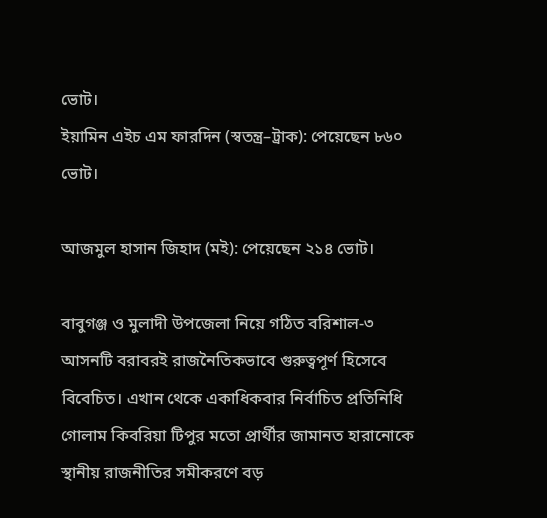ভোট।
ইয়ামিন এইচ এম ফারদিন (স্বতন্ত্র–ট্রাক): পেয়েছেন ৮৬০ ভোট।

আজমুল হাসান জিহাদ (মই): পেয়েছেন ২১৪ ভোট।

বাবুগঞ্জ ও মুলাদী উপজেলা নিয়ে গঠিত বরিশাল-৩ আসনটি বরাবরই রাজনৈতিকভাবে গুরুত্বপূর্ণ হিসেবে বিবেচিত। এখান থেকে একাধিকবার নির্বাচিত প্রতিনিধি গোলাম কিবরিয়া টিপুর মতো প্রার্থীর জামানত হারানোকে স্থানীয় রাজনীতির সমীকরণে বড়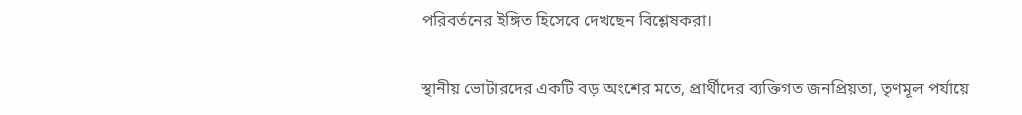পরিবর্তনের ইঙ্গিত হিসেবে দেখছেন বিশ্লেষকরা।

স্থানীয় ভোটারদের একটি বড় অংশের মতে, প্রার্থীদের ব্যক্তিগত জনপ্রিয়তা, তৃণমূল পর্যায়ে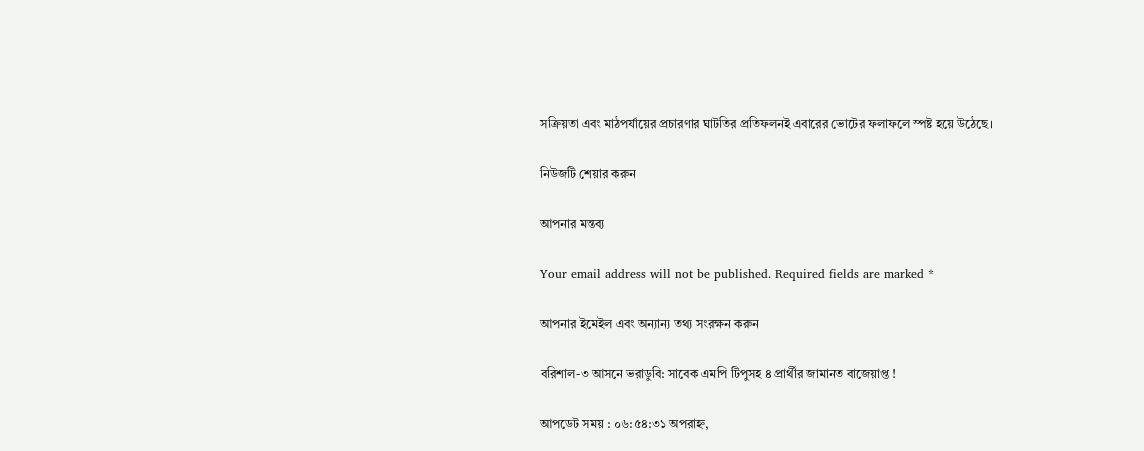সক্রিয়তা এবং মাঠপর্যায়ের প্রচারণার ঘাটতির প্রতিফলনই এবারের ভোটের ফলাফলে স্পষ্ট হয়ে উঠেছে।

নিউজটি শেয়ার করুন

আপনার মন্তব্য

Your email address will not be published. Required fields are marked *

আপনার ইমেইল এবং অন্যান্য তথ্য সংরক্ষন করুন

বরিশাল-৩ আসনে ভরাডুবি: সাবেক এমপি টিপুসহ ৪ প্রার্থীর জামানত বাজেয়াপ্ত !

আপডেট সময় : ০৬:৫৪:৩১ অপরাহ্ন,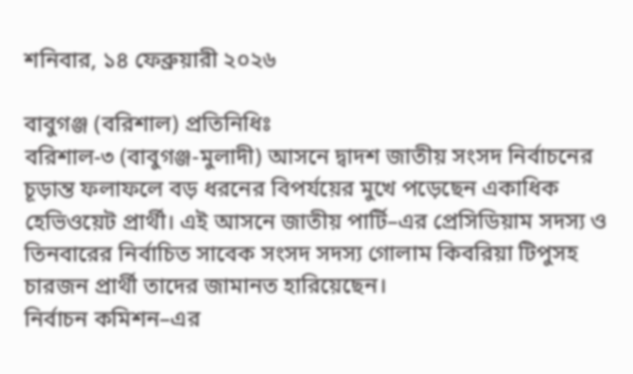শনিবার, ১৪ ফেব্রুয়ারী ২০২৬

বাবুগঞ্জ (বরিশাল) প্রতিনিধিঃ
বরিশাল-৩ (বাবুগঞ্জ-মুলাদী) আসনে দ্বাদশ জাতীয় সংসদ নির্বাচনের চূড়ান্ত ফলাফলে বড় ধরনের বিপর্যয়ের মুখে পড়েছেন একাধিক হেভিওয়েট প্রার্থী। এই আসনে জাতীয় পার্টি–এর প্রেসিডিয়াম সদস্য ও তিনবারের নির্বাচিত সাবেক সংসদ সদস্য গোলাম কিবরিয়া টিপুসহ চারজন প্রার্থী তাদের জামানত হারিয়েছেন।
নির্বাচন কমিশন–এর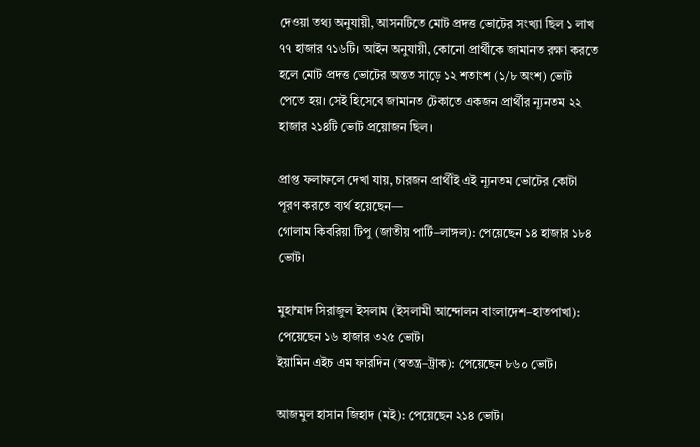দেওয়া তথ্য অনুযায়ী, আসনটিতে মোট প্রদত্ত ভোটের সংখ্যা ছিল ১ লাখ ৭৭ হাজার ৭১৬টি। আইন অনুযায়ী, কোনো প্রার্থীকে জামানত রক্ষা করতে হলে মোট প্রদত্ত ভোটের অন্তত সাড়ে ১২ শতাংশ (১/৮ অংশ) ভোট পেতে হয়। সেই হিসেবে জামানত টেকাতে একজন প্রার্থীর ন্যূনতম ২২ হাজার ২১৪টি ভোট প্রয়োজন ছিল।

প্রাপ্ত ফলাফলে দেখা যায়, চারজন প্রার্থীই এই ন্যূনতম ভোটের কোটা পূরণ করতে ব্যর্থ হয়েছেন—
গোলাম কিবরিয়া টিপু (জাতীয় পার্টি–লাঙ্গল): পেয়েছেন ১৪ হাজার ১৮৪ ভোট।

মুহাম্মাদ সিরাজুল ইসলাম (ইসলামী আন্দোলন বাংলাদেশ–হাতপাখা): পেয়েছেন ১৬ হাজার ৩২৫ ভোট।
ইয়ামিন এইচ এম ফারদিন (স্বতন্ত্র–ট্রাক): পেয়েছেন ৮৬০ ভোট।

আজমুল হাসান জিহাদ (মই): পেয়েছেন ২১৪ ভোট।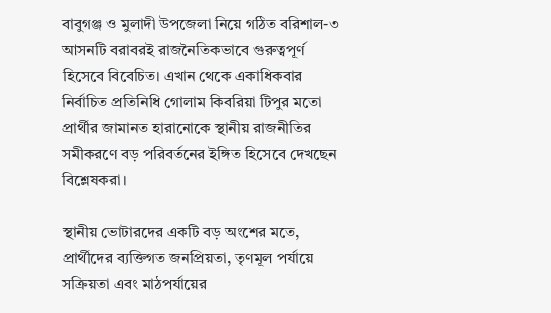বাবুগঞ্জ ও মুলাদী উপজেলা নিয়ে গঠিত বরিশাল-৩ আসনটি বরাবরই রাজনৈতিকভাবে গুরুত্বপূর্ণ হিসেবে বিবেচিত। এখান থেকে একাধিকবার নির্বাচিত প্রতিনিধি গোলাম কিবরিয়া টিপুর মতো প্রার্থীর জামানত হারানোকে স্থানীয় রাজনীতির সমীকরণে বড় পরিবর্তনের ইঙ্গিত হিসেবে দেখছেন বিশ্লেষকরা।

স্থানীয় ভোটারদের একটি বড় অংশের মতে, প্রার্থীদের ব্যক্তিগত জনপ্রিয়তা, তৃণমূল পর্যায়ে সক্রিয়তা এবং মাঠপর্যায়ের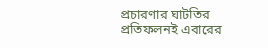প্রচারণার ঘাটতির প্রতিফলনই এবারের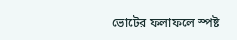ভোটের ফলাফলে স্পষ্ট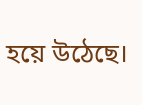হয়ে উঠেছে।